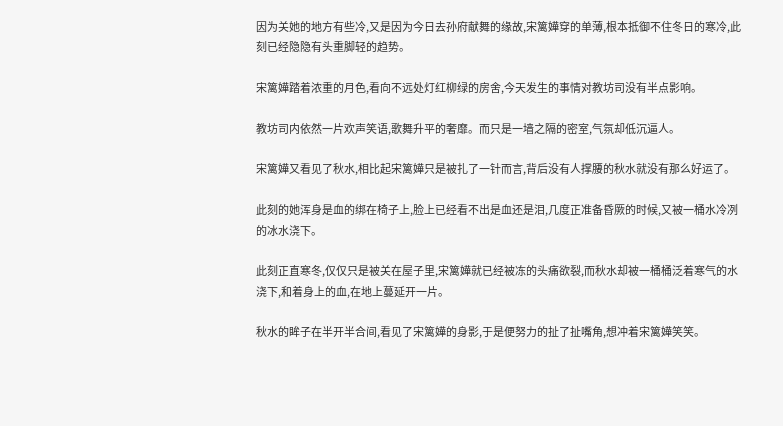因为关她的地方有些冷,又是因为今日去孙府献舞的缘故,宋篱嬅穿的单薄,根本抵御不住冬日的寒冷,此刻已经隐隐有头重脚轻的趋势。

宋篱嬅踏着浓重的月色,看向不远处灯红柳绿的房舍,今天发生的事情对教坊司没有半点影响。

教坊司内依然一片欢声笑语,歌舞升平的奢靡。而只是一墙之隔的密室,气氛却低沉逼人。

宋篱嬅又看见了秋水,相比起宋篱嬅只是被扎了一针而言,背后没有人撑腰的秋水就没有那么好运了。

此刻的她浑身是血的绑在椅子上,脸上已经看不出是血还是泪,几度正准备昏厥的时候,又被一桶水冷冽的冰水浇下。

此刻正直寒冬,仅仅只是被关在屋子里,宋篱嬅就已经被冻的头痛欲裂,而秋水却被一桶桶泛着寒气的水浇下,和着身上的血,在地上蔓延开一片。

秋水的眸子在半开半合间,看见了宋篱嬅的身影,于是便努力的扯了扯嘴角,想冲着宋篱嬅笑笑。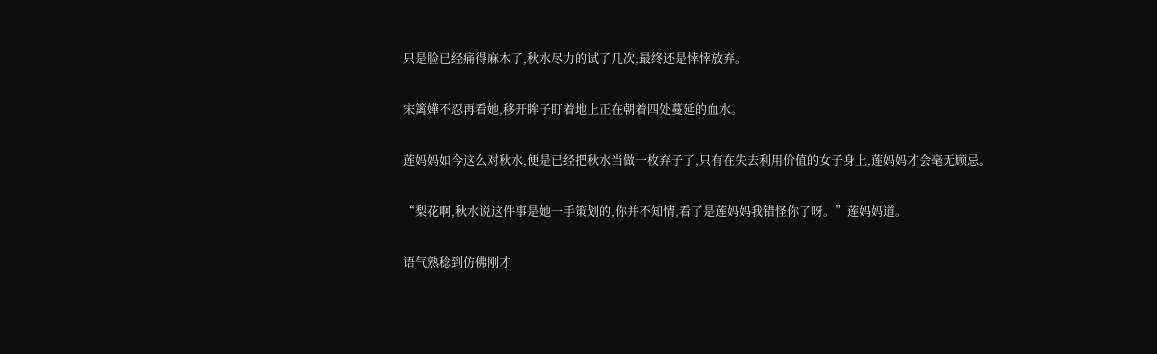只是脸已经痛得麻木了,秋水尽力的试了几次,最终还是悻悻放弃。

宋篱嬅不忍再看她,移开眸子盯着地上正在朝着四处蔓延的血水。

莲妈妈如今这么对秋水,便是已经把秋水当做一枚弃子了,只有在失去利用价值的女子身上,莲妈妈才会毫无顾忌。

“梨花啊,秋水说这件事是她一手策划的,你并不知情,看了是莲妈妈我错怪你了呀。”莲妈妈道。

语气熟稔到仿佛刚才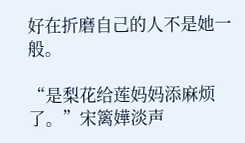好在折磨自己的人不是她一般。

“是梨花给莲妈妈添麻烦了。”宋篱嬅淡声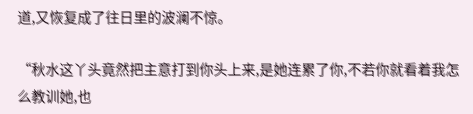道,又恢复成了往日里的波澜不惊。

“秋水这丫头竟然把主意打到你头上来,是她连累了你,不若你就看着我怎么教训她,也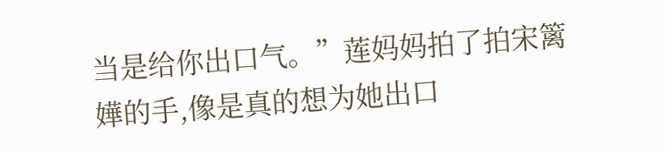当是给你出口气。”莲妈妈拍了拍宋篱嬅的手,像是真的想为她出口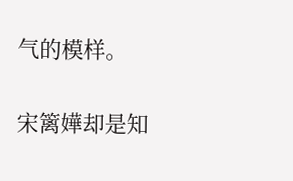气的模样。

宋篱嬅却是知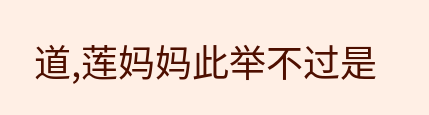道,莲妈妈此举不过是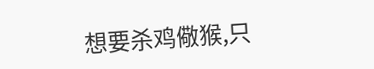想要杀鸡儆猴,只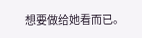想要做给她看而已。